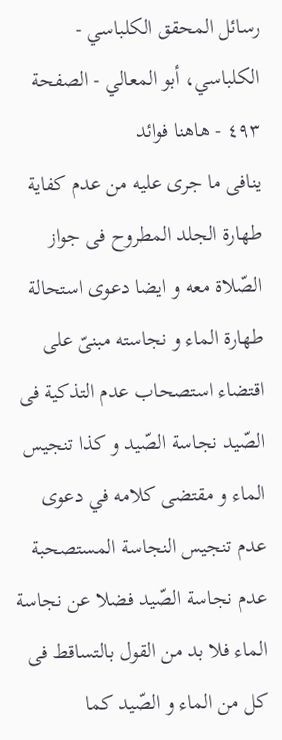رسائل المحقق الكلباسي - الكلباسي، أبو المعالي - الصفحة ٤٩٣ - هاهنا فوائد
ينافى ما جرى عليه من عدم كفاية طهارة الجلد المطروح فى جواز الصّلاة معه و ايضا دعوى استحالة طهارة الماء و نجاسته مبنىّ على اقتضاء استصحاب عدم التذكية فى الصّيد نجاسة الصّيد و كذا تنجيس الماء و مقتضى كلامه في دعوى عدم تنجيس النجاسة المستصحبة عدم نجاسة الصّيد فضلا عن نجاسة الماء فلا بد من القول بالتساقط فى كل من الماء و الصّيد كما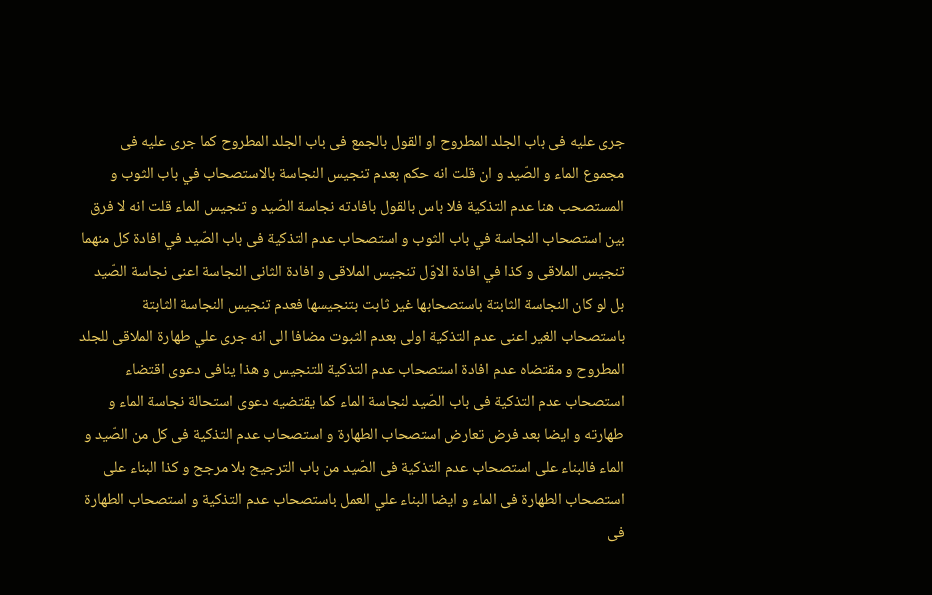جرى عليه فى باب الجلد المطروح او القول بالجمع فى باب الجلد المطروح كما جرى عليه فى مجموع الماء و الصّيد و ان قلت انه حكم بعدم تنجيس النجاسة بالاستصحاب في باب الثوب و المستصحب هنا عدم التذكية فلا باس بالقول بافادته نجاسة الصّيد و تنجيس الماء قلت انه لا فرق بين استصحاب النجاسة في باب الثوب و استصحاب عدم التذكية فى باب الصّيد في افادة كل منهما تنجيس الملاقى و كذا في افادة الاوّل تنجيس الملاقى و افادة الثانى النجاسة اعنى نجاسة الصّيد بل لو كان النجاسة الثابتة باستصحابها غير ثابت بتنجيسها فعدم تنجيس النجاسة الثابتة باستصحاب الغير اعنى عدم التذكية اولى بعدم الثبوت مضافا الى انه جرى علي طهارة الملاقى للجلد المطروح و مقتضاه عدم افادة استصحاب عدم التذكية للتنجيس و هذا ينافى دعوى اقتضاء استصحاب عدم التذكية فى باب الصّيد لنجاسة الماء كما يقتضيه دعوى استحالة نجاسة الماء و طهارته و ايضا بعد فرض تعارض استصحاب الطهارة و استصحاب عدم التذكية فى كل من الصّيد و الماء فالبناء على استصحاب عدم التذكية فى الصّيد من باب الترجيح بلا مرجح و كذا البناء على استصحاب الطهارة فى الماء و ايضا البناء علي العمل باستصحاب عدم التذكية و استصحاب الطهارة فى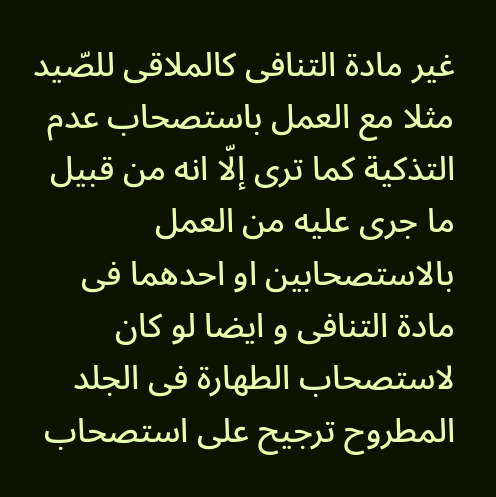غير مادة التنافى كالملاقى للصّيد مثلا مع العمل باستصحاب عدم التذكية كما ترى إلّا انه من قبيل ما جرى عليه من العمل بالاستصحابين او احدهما فى مادة التنافى و ايضا لو كان لاستصحاب الطهارة فى الجلد المطروح ترجيح على استصحاب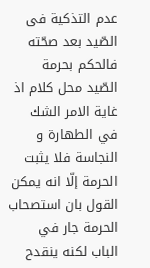عدم التذكية فى الصّيد بعد صحّته فالحكم بحرمة الصّيد محل كلام اذ غاية الامر الشك في الطهارة و النجاسة فلا يثبت الحرمة إلّا انه يمكن القول بان استصحاب الحرمة جار في الباب لكنه ينقدح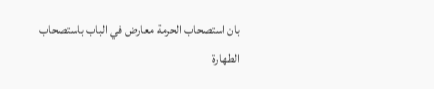بان استصحاب الحرمة معارض في الباب باستصحاب الطهارة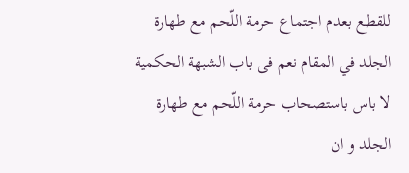للقطع بعدم اجتماع حرمة اللّحم مع طهارة الجلد في المقام نعم فى باب الشبهة الحكمية لا باس باستصحاب حرمة اللّحم مع طهارة الجلد و ان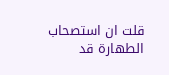قلت ان استصحاب الطهارة قد